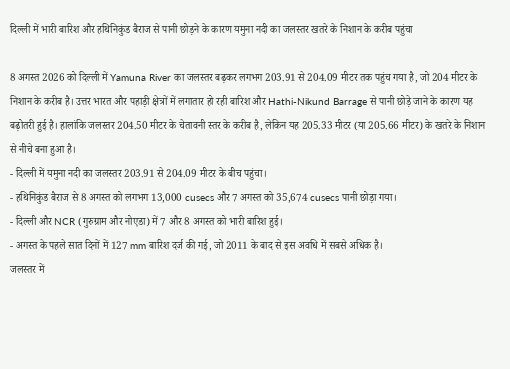दिल्ली में भारी बारिश और हथिनिकुंड बैराज से पानी छोड़ने के कारण यमुना नदी का जलस्तर खतरे के निशान के करीब पहुंचा

8 अगस्त 2026 को दिल्ली में Yamuna River का जलस्तर बढ़कर लगभग 203.91 से 204.09 मीटर तक पहुंच गया है, जो 204 मीटर के निशान के करीब है। उत्तर भारत और पहाड़ी क्षेत्रों में लगातार हो रही बारिश और Hathi-Nikund Barrage से पानी छोड़े जाने के कारण यह बढ़ोतरी हुई है। हालांकि जलस्तर 204.50 मीटर के चेतावनी स्तर के करीब है, लेकिन यह 205.33 मीटर (या 205.66 मीटर) के खतरे के निशान से नीचे बना हुआ है।
- दिल्ली में यमुना नदी का जलस्तर 203.91 से 204.09 मीटर के बीच पहुंचा।
- हथिनिकुंड बैराज से 8 अगस्त को लगभग 13,000 cusecs और 7 अगस्त को 35,674 cusecs पानी छोड़ा गया।
- दिल्ली और NCR (गुरुग्राम और नोएडा) में 7 और 8 अगस्त को भारी बारिश हुई।
- अगस्त के पहले सात दिनों में 127 mm बारिश दर्ज की गई, जो 2011 के बाद से इस अवधि में सबसे अधिक है।
जलस्तर में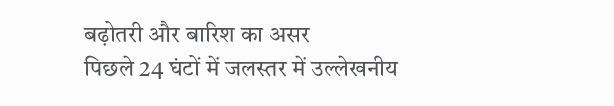बढ़ोतरी और बारिश का असर
पिछले 24 घंटों में जलस्तर में उल्लेखनीय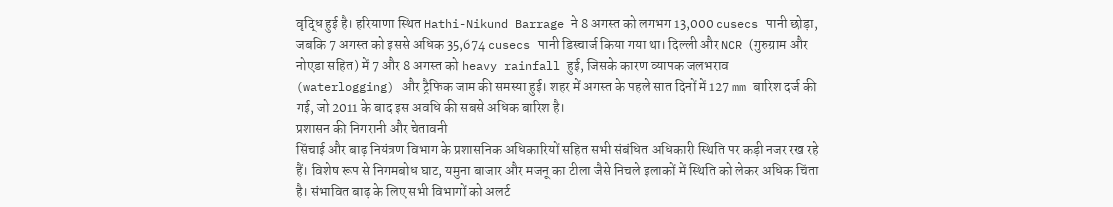वृद्धि हुई है। हरियाणा स्थित Hathi-Nikund Barrage ने 8 अगस्त को लगभग 13,000 cusecs पानी छोड़ा, जबकि 7 अगस्त को इससे अधिक 35,674 cusecs पानी डिस्चार्ज किया गया था। दिल्ली और NCR (गुरुग्राम और नोएडा सहित) में 7 और 8 अगस्त को heavy rainfall हुई, जिसके कारण व्यापक जलभराव (waterlogging) और ट्रैफिक जाम की समस्या हुई। शहर में अगस्त के पहले सात दिनों में 127 mm बारिश दर्ज की गई, जो 2011 के बाद इस अवधि की सबसे अधिक बारिश है।
प्रशासन की निगरानी और चेतावनी
सिंचाई और बाढ़ नियंत्रण विभाग के प्रशासनिक अधिकारियों सहित सभी संबंधित अधिकारी स्थिति पर कड़ी नजर रख रहे हैं। विशेष रूप से निगमबोध घाट, यमुना बाजार और मजनू का टीला जैसे निचले इलाकों में स्थिति को लेकर अधिक चिंता है। संभावित बाढ़ के लिए सभी विभागों को अलर्ट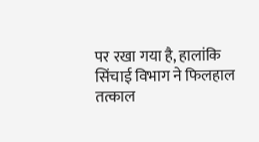पर रखा गया है, हालांकि सिंचाई विभाग ने फिलहाल तत्काल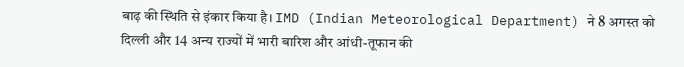बाढ़ की स्थिति से इंकार किया है। IMD (Indian Meteorological Department) ने 8 अगस्त को दिल्ली और 14 अन्य राज्यों में भारी बारिश और आंधी-तूफान की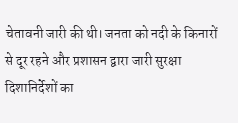चेतावनी जारी की थी। जनता को नदी के किनारों से दूर रहने और प्रशासन द्वारा जारी सुरक्षा दिशानिर्देशों का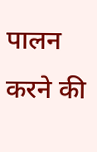पालन करने की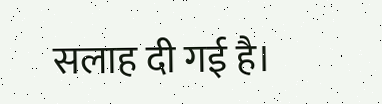सलाह दी गई है।